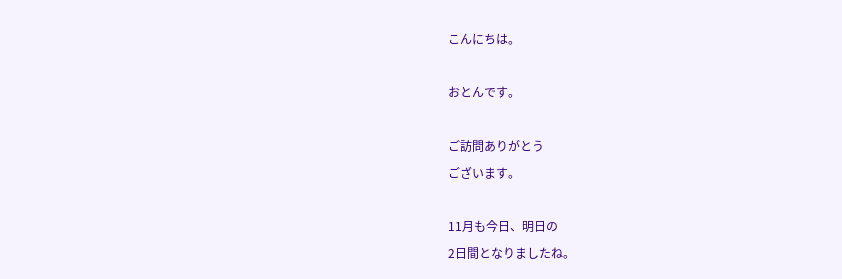こんにちは。

おとんです。

ご訪問ありがとう
ございます。

11月も今日、明日の
2日間となりましたね。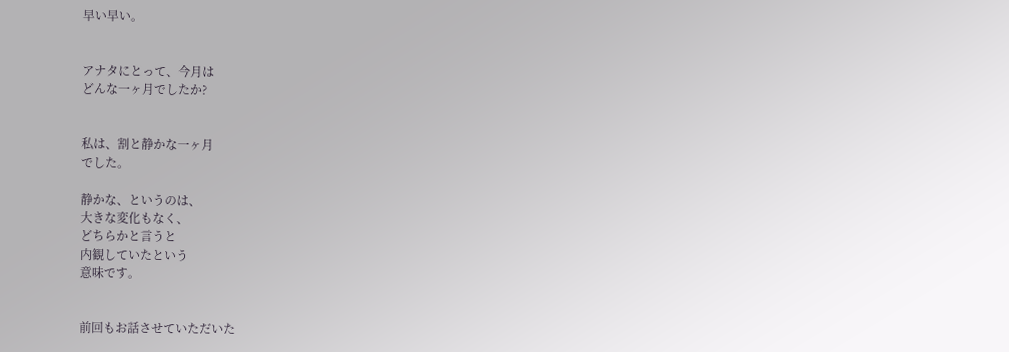早い早い。


アナタにとって、今月は
どんな一ヶ月でしたか?


私は、割と静かな一ヶ月
でした。

静かな、というのは、
大きな変化もなく、
どちらかと言うと
内観していたという
意味です。


前回もお話させていただいた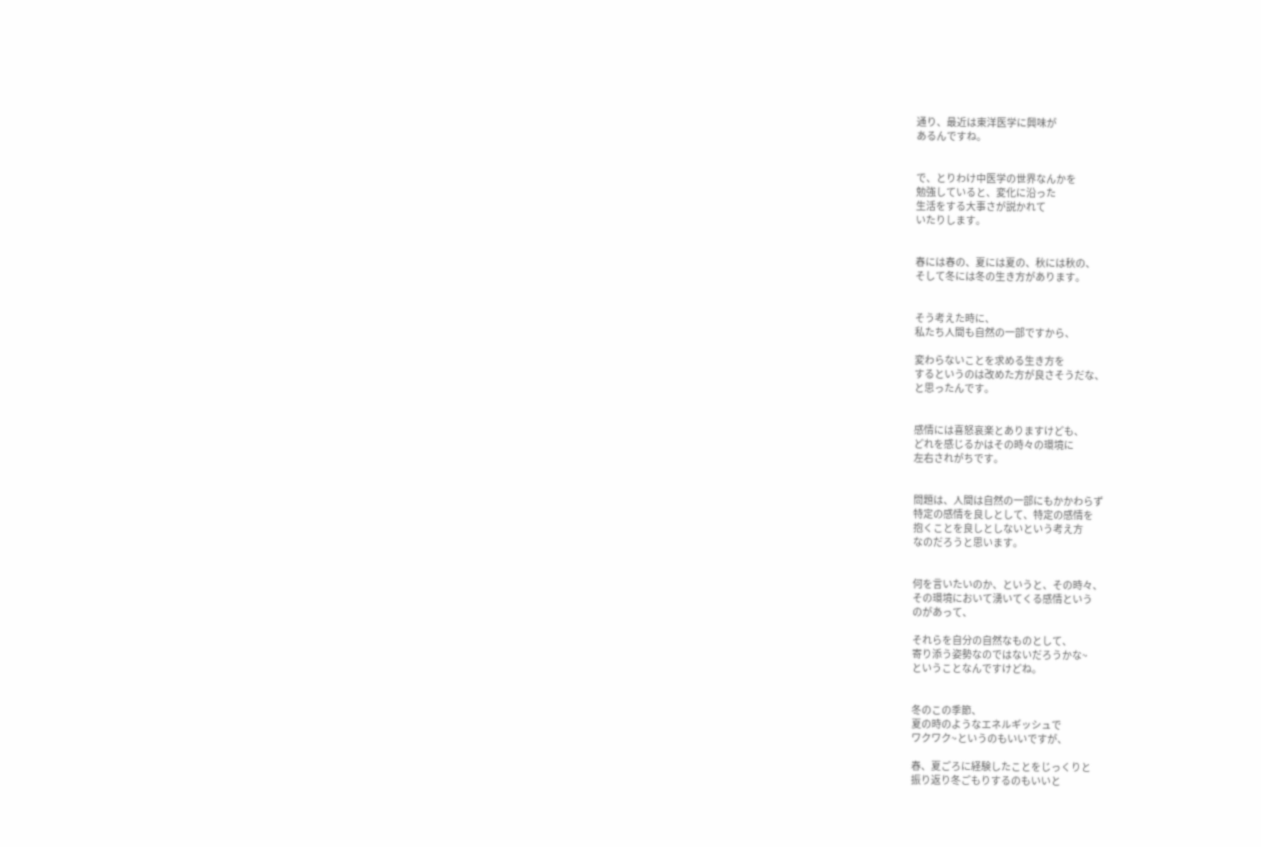通り、最近は東洋医学に興味が
あるんですね。


で、とりわけ中医学の世界なんかを
勉強していると、変化に沿った
生活をする大事さが説かれて
いたりします。


春には春の、夏には夏の、秋には秋の、
そして冬には冬の生き方があります。


そう考えた時に、
私たち人間も自然の一部ですから、

変わらないことを求める生き方を
するというのは改めた方が良さそうだな、
と思ったんです。


感情には喜怒哀楽とありますけども、
どれを感じるかはその時々の環境に
左右されがちです。


問題は、人間は自然の一部にもかかわらず
特定の感情を良しとして、特定の感情を
抱くことを良しとしないという考え方
なのだろうと思います。


何を言いたいのか、というと、その時々、
その環境において湧いてくる感情という
のがあって、

それらを自分の自然なものとして、
寄り添う姿勢なのではないだろうかな~
ということなんですけどね。


冬のこの季節、
夏の時のようなエネルギッシュで
ワクワク~というのもいいですが、

春、夏ごろに経験したことをじっくりと
振り返り冬ごもりするのもいいと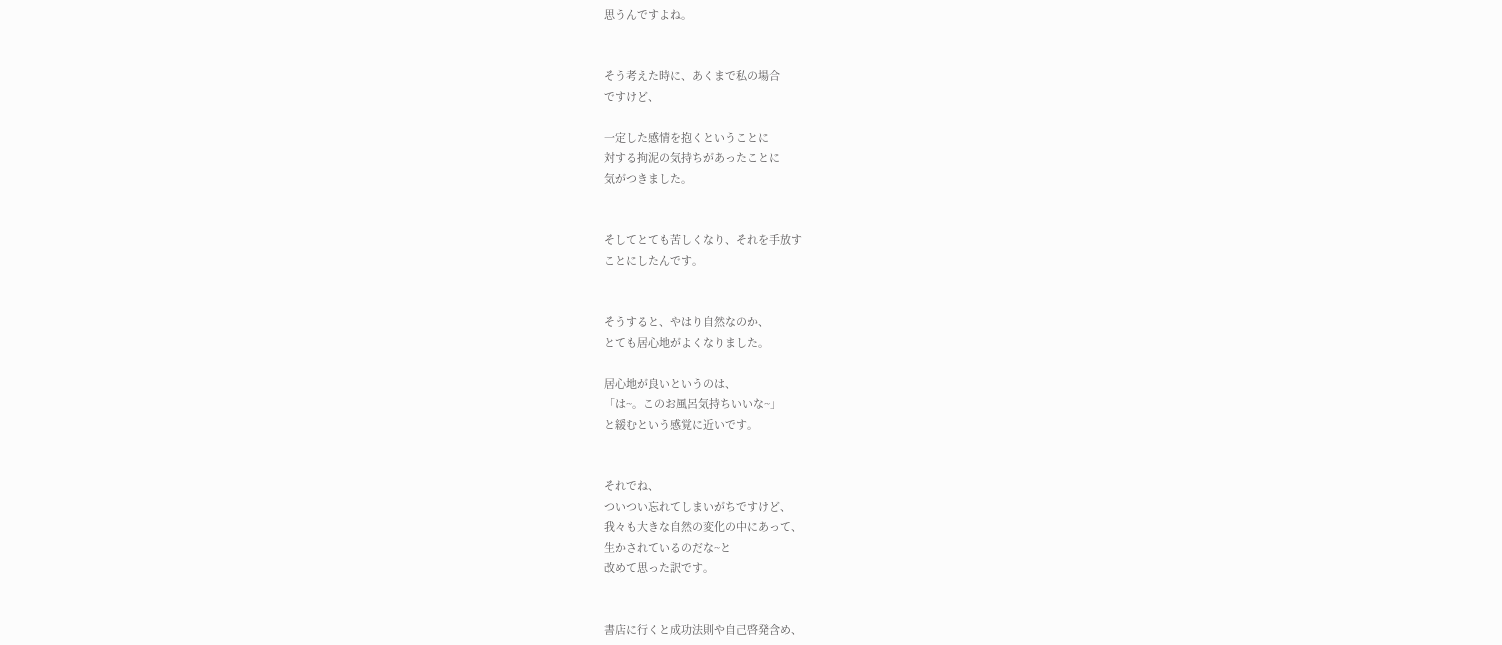思うんですよね。


そう考えた時に、あくまで私の場合
ですけど、

一定した感情を抱くということに
対する拘泥の気持ちがあったことに
気がつきました。


そしてとても苦しくなり、それを手放す
ことにしたんです。


そうすると、やはり自然なのか、
とても居心地がよくなりました。

居心地が良いというのは、
「は~。このお風呂気持ちいいな~」
と緩むという感覚に近いです。


それでね、
ついつい忘れてしまいがちですけど、
我々も大きな自然の変化の中にあって、
生かされているのだな~と
改めて思った訳です。


書店に行くと成功法則や自己啓発含め、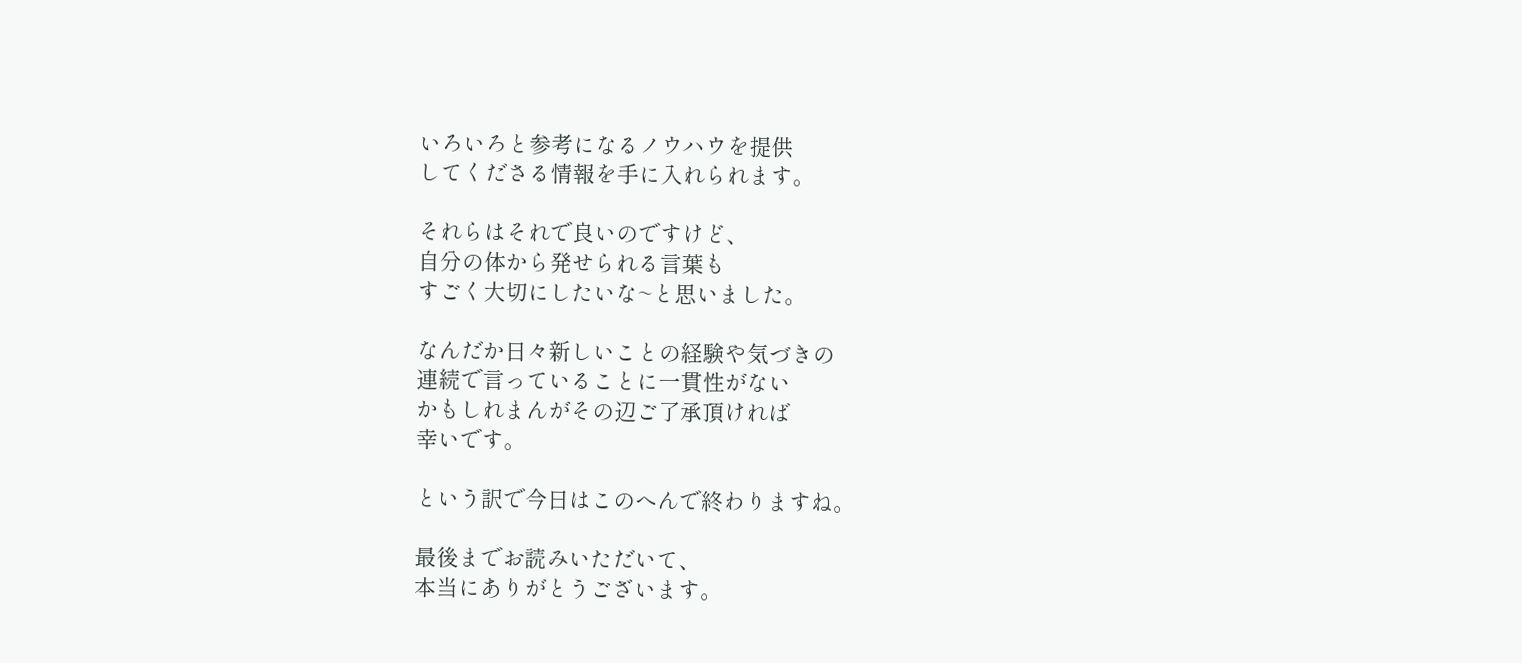いろいろと参考になるノウハウを提供
してくださる情報を手に入れられます。

それらはそれで良いのですけど、
自分の体から発せられる言葉も
すごく大切にしたいな~と思いました。

なんだか日々新しいことの経験や気づきの
連続で言っていることに一貫性がない
かもしれまんがその辺ご了承頂ければ
幸いです。

という訳で今日はこのへんで終わりますね。

最後までお読みいただいて、
本当にありがとうございます。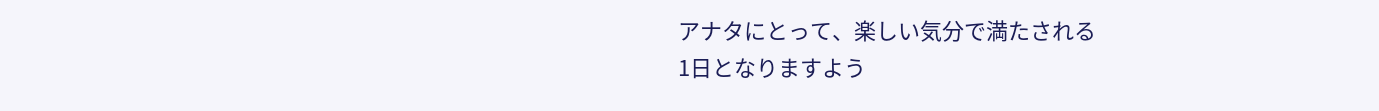アナタにとって、楽しい気分で満たされる
1日となりますよう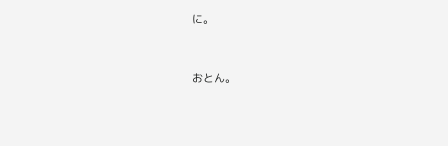に。


おとん。